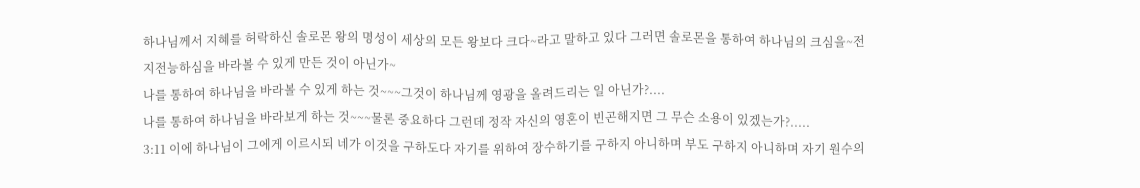하나님께서 지혜를 허락하신 솔로몬 왕의 명성이 세상의 모든 왕보다 크다~라고 말하고 있다 그러면 솔로몬을 통하여 하나님의 크심을~전지전능하심을 바라볼 수 있게 만든 것이 아닌가~
나를 통하여 하나님을 바라볼 수 있게 하는 것~~~그것이 하나님께 영광을 올려드리는 일 아닌가?....
나를 통하여 하나님을 바라보게 하는 것~~~물론 중요하다 그런데 정작 자신의 영혼이 빈곤해지면 그 무슨 소용이 있겠는가?.....
3:11 이에 하나님이 그에게 이르시되 네가 이것을 구하도다 자기를 위하여 장수하기를 구하지 아니하며 부도 구하지 아니하며 자기 원수의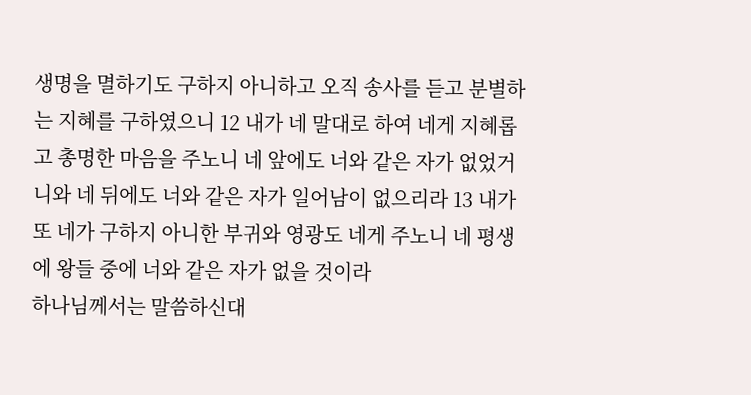생명을 멸하기도 구하지 아니하고 오직 송사를 듣고 분별하는 지혜를 구하였으니 12 내가 네 말대로 하여 네게 지혜롭고 총명한 마음을 주노니 네 앞에도 너와 같은 자가 없었거니와 네 뒤에도 너와 같은 자가 일어남이 없으리라 13 내가 또 네가 구하지 아니한 부귀와 영광도 네게 주노니 네 평생에 왕들 중에 너와 같은 자가 없을 것이라
하나님께서는 말씀하신대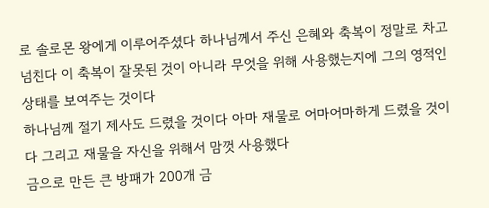로 솔로몬 왕에게 이루어주셨다 하나님께서 주신 은혜와 축복이 정말로 차고 넘친다 이 축복이 잘못된 것이 아니라 무엇을 위해 사용했는지에 그의 영적인 상태를 보여주는 것이다
하나님께 절기 제사도 드렸을 것이다 아마 재물로 어마어마하게 드렸을 것이다 그리고 재물을 자신을 위해서 맘껏 사용했다
금으로 만든 큰 방패가 200개 금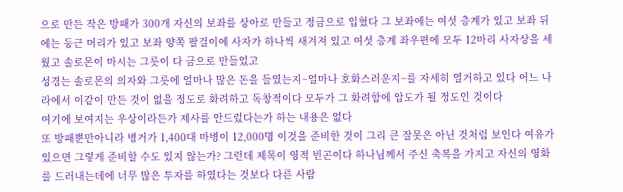으로 만든 작은 방패가 300개 자신의 보좌를 상아로 만들고 정금으로 입혔다 그 보좌에는 여섯 층계가 있고 보좌 뒤에는 둥근 머리가 있고 보좌 양쪽 팔걸이에 사자가 하나씩 새겨져 있고 여섯 층계 좌우편에 모두 12마리 사자상을 세웠고 솔로몬이 마시는 그릇이 다 금으로 만들었고
성경는 솔로몬의 의자와 그릇에 얼마나 많은 돈을 들였는지~얼마나 호화스러운지~를 자세히 열거하고 있다 어느 나라에서 이같이 만든 것이 없을 정도로 화려하고 독창적이다 모두가 그 화려함에 압도가 될 정도인 것이다
여기에 보여지는 우상이라든가 제사를 안드렀다는가 하는 내용은 없다
또 방패뿐만아니라 병거가 1,400대 마병이 12,000명 이것을 준비한 것이 그리 큰 잘못은 아닌 것처럼 보인다 여유가 있으면 그렇게 준비할 수도 있지 않는가? 그런데 제목이 영적 빈곤이다 하나님께서 주신 축복을 가지고 자신의 영화를 드러내는데에 너무 많은 투자를 하였다는 것보다 다른 사람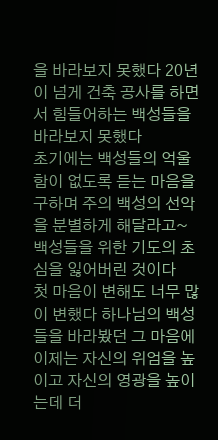을 바라보지 못했다 20년이 넘게 건축 공사를 하면서 힘들어하는 백성들을 바라보지 못했다
초기에는 백성들의 억울함이 없도록 듣는 마음을 구하며 주의 백성의 선악을 분별하게 해달라고~ 백성들을 위한 기도의 초심을 잃어버린 것이다
첫 마음이 변해도 너무 많이 변했다 하나님의 백성들을 바라봤던 그 마음에 이제는 자신의 위엄을 높이고 자신의 영광을 높이는데 더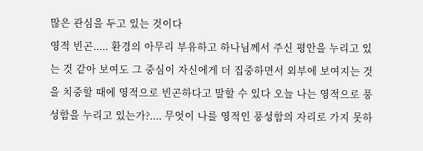많은 관심을 두고 있는 것이다
영적 빈곤..... 환경의 아무리 부유하고 하나님께서 주신 평안을 누리고 있는 것 같아 보여도 그 중심이 자신에게 더 집중하면서 외부에 보여지는 것을 치중할 때에 영적으로 빈곤하다고 말할 수 있다 오늘 나는 영적으로 풍성함을 누리고 있는가?.... 무엇이 나를 영적인 풍성함의 자리로 가지 못하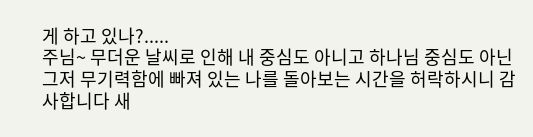게 하고 있나?.....
주님~ 무더운 날씨로 인해 내 중심도 아니고 하나님 중심도 아닌 그저 무기력함에 빠져 있는 나를 돌아보는 시간을 허락하시니 감사합니다 새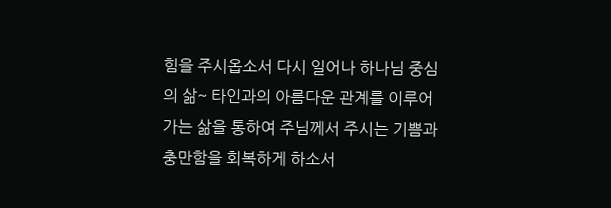힘을 주시옵소서 다시 일어나 하나님 중심의 삶~ 타인과의 아름다운 관계를 이루어가는 삶을 통하여 주님께서 주시는 기쁨과 충만함을 회복하게 하소서